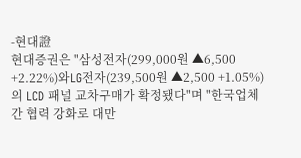-현대證
현대증권은 "삼성전자(299,000원 ▲6,500 +2.22%)와LG전자(239,500원 ▲2,500 +1.05%)의 LCD 패널 교차구매가 확정됐다"며 "한국업체 간 협력 강화로 대만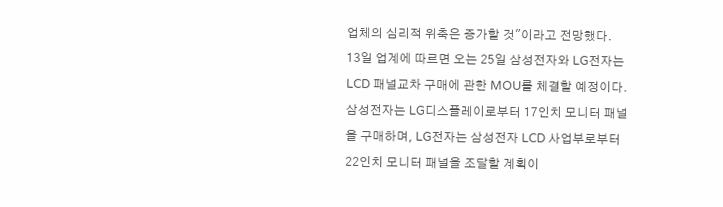업체의 심리적 위축은 증가할 것"이라고 전망했다.
13일 업계에 따르면 오는 25일 삼성전자와 LG전자는 LCD 패널교차 구매에 관한 MOU를 체결할 예정이다. 삼성전자는 LG디스플레이로부터 17인치 모니터 패널을 구매하며, LG전자는 삼성전자 LCD 사업부로부터 22인치 모니터 패널을 조달할 계획이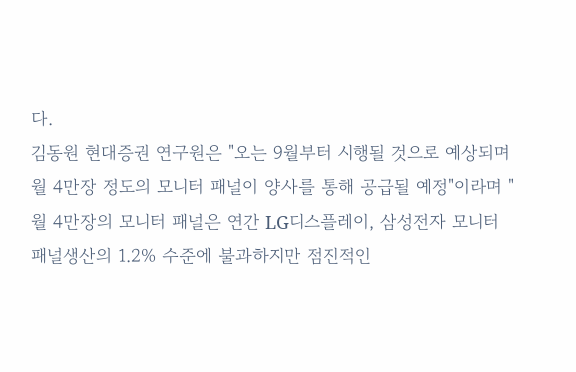다.
김동원 현대증권 연구원은 "오는 9월부터 시행될 것으로 예상되며 월 4만장 정도의 모니터 패널이 양사를 통해 공급될 예정"이라며 "월 4만장의 모니터 패널은 연간 LG디스플레이, 삼성전자 모니터 패널생산의 1.2% 수준에 불과하지만 점진적인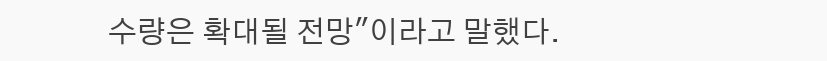수량은 확대될 전망"이라고 말했다.